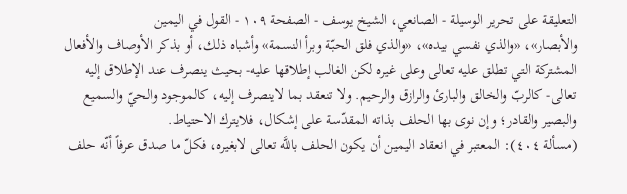التعليقة على تحرير الوسيلة - الصانعي، الشيخ يوسف - الصفحة ١٠٩ - القول في اليمين
والأبصار»، «والذي نفسي بيده»، «والذي فلق الحبّة وبرأ النسمة» وأشباه ذلك، أو بذكر الأوصاف والأفعال المشتركة التي تطلق عليه تعالى وعلى غيره لكن الغالب إطلاقها عليه- بحيث ينصرف عند الإطلاق إليه تعالى- كالربّ والخالق والبارئ والرازق والرحيم. ولا تنعقد بما لاينصرف إليه، كالموجود والحيّ والسميع والبصير والقادر؛ وإن نوى بها الحلف بذاته المقدّسة على إشكال، فلايترك الاحتياط.
(مسألة ٤٠٤): المعتبر في انعقاد اليمين أن يكون الحلف باللَّه تعالى لابغيره، فكلّ ما صدق عرفاً أنّه حلف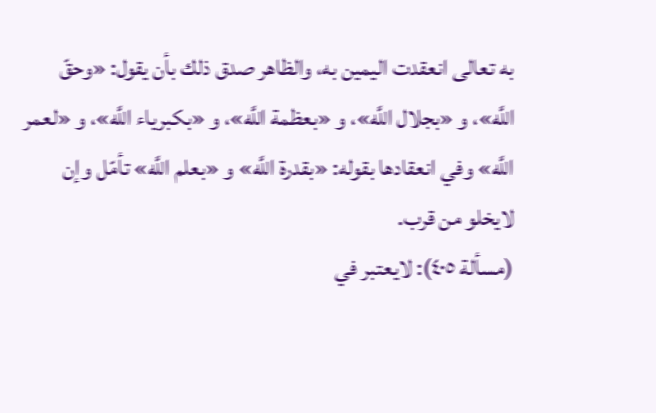به تعالى انعقدت اليمين به، والظاهر صدق ذلك بأن يقول: «وحقّ اللَّه»، و «بجلال اللَّه»، و «بعظمة اللَّه»، و «بكبرياء اللَّه»، و «لعمر اللَّه» وفي انعقادها بقوله: «بقدرة اللَّه» و «بعلم اللَّه» تأمّل وإن لايخلو من قرب.
(مسألة ٤٠٥): لايعتبر في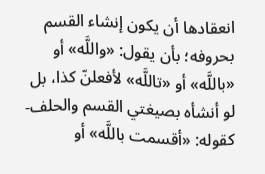انعقادها أن يكون إنشاء القسم بحروفه؛ بأن يقول: «واللَّه» أو «باللَّه» أو «تاللَّه» لأفعلنّ كذا، بل لو أنشأه بصيغتي القسم والحلف- كقوله: «أقسمت باللَّه» أو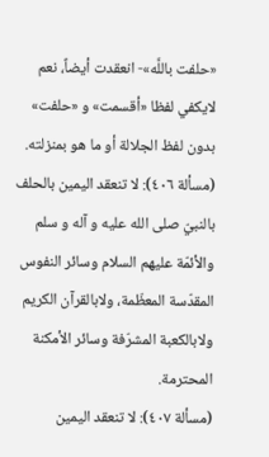«حلفت باللَّه»- انعقدت أيضاً، نعم لايكفي لفظا «أقسمت» و «حلفت» بدون لفظ الجلالة أو ما هو بمنزلته.
(مسألة ٤٠٦): لا تنعقد اليمين بالحلف بالنبيّ صلى الله عليه و آله و سلم والأئمّة عليهم السلام وسائر النفوس المقدّسة المعظّمة، ولابالقرآن الكريم ولابالكعبة المشرّفة وسائر الأمكنة المحترمة.
(مسألة ٤٠٧): لا تنعقد اليمين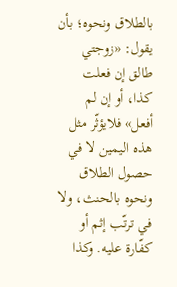بالطلاق ونحوه؛ بأن يقول: «زوجتي طالق إن فعلت كذا، أو إن لم أفعل» فلايؤثّر مثل هذه اليمين لا في حصول الطلاق ونحوه بالحنث، ولا في ترتّب إثم أو كفّارة عليه. وكذا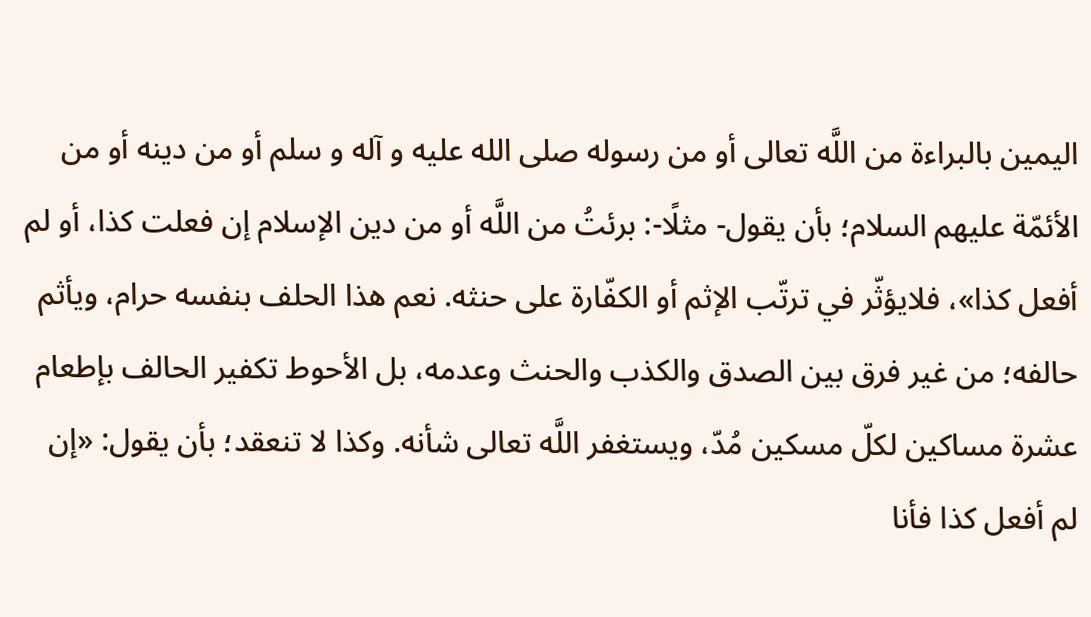اليمين بالبراءة من اللَّه تعالى أو من رسوله صلى الله عليه و آله و سلم أو من دينه أو من الأئمّة عليهم السلام؛ بأن يقول- مثلًا-: برئتُ من اللَّه أو من دين الإسلام إن فعلت كذا، أو لم أفعل كذا»، فلايؤثّر في ترتّب الإثم أو الكفّارة على حنثه. نعم هذا الحلف بنفسه حرام، ويأثم حالفه؛ من غير فرق بين الصدق والكذب والحنث وعدمه، بل الأحوط تكفير الحالف بإطعام عشرة مساكين لكلّ مسكين مُدّ، ويستغفر اللَّه تعالى شأنه. وكذا لا تنعقد؛ بأن يقول: «إن لم أفعل كذا فأنا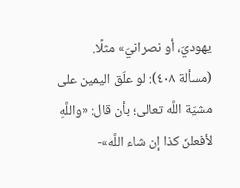يهوديّ، أو نصرانيّ» مثلًا.
(مسألة ٤٠٨): لو علّق اليمين على مشيّة اللَّه تعالى؛ بأن قال: «واللَّهِ لأفعلنّ كذا إن شاء اللَّه»-